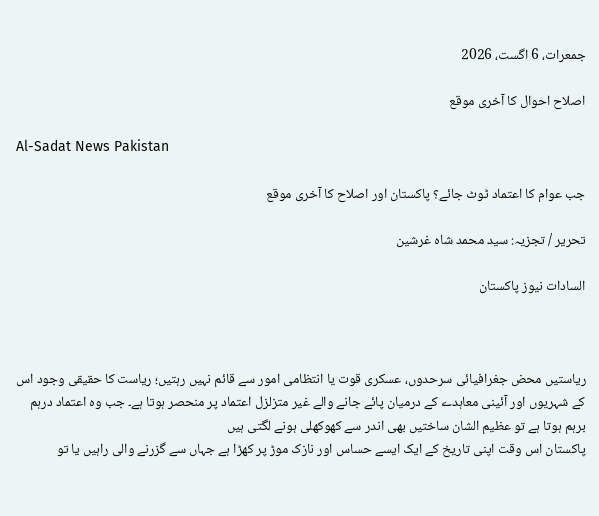جمعرات، 6 اگست، 2026

اصلاح احوال کا آخری موقع

Al-Sadat News Pakistan

جب عوام کا اعتماد ٹوٹ جائے؟ پاکستان اور اصلاح کا آخری موقع

تحریر / تجزیہ: سید محمد شاہ غرشین

السادات نیوز پاکستان



ریاستیں محض جغرافیائی سرحدوں، عسکری قوت یا انتظامی امور سے قائم نہیں رہتیں؛ ریاست کا حقیقی وجود اس کے شہریوں اور آئینی معاہدے کے درمیان پائے جانے والے غیر متزلزل اعتماد پر منحصر ہوتا ہے۔ جب وہ اعتماد درہم برہم ہوتا ہے تو عظیم الشان ساختیں بھی اندر سے کھوکھلی ہونے لگتی ہیں
پاکستان اس وقت اپنی تاریخ کے ایک ایسے حساس اور نازک موڑ پر کھڑا ہے جہاں سے گزرنے والی راہیں یا تو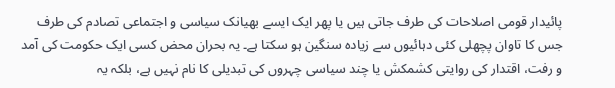پائیدار قومی اصلاحات کی طرف جاتی ہیں یا پھر ایک ایسے بھیانک سیاسی و اجتماعی تصادم کی طرف جس کا تاوان پچھلی کئی دہائیوں سے زیادہ سنگین ہو سکتا ہے۔ یہ بحران محض کسی ایک حکومت کی آمد و رفت، اقتدار کی روایتی کشمکش یا چند سیاسی چہروں کی تبدیلی کا نام نہیں ہے، بلکہ یہ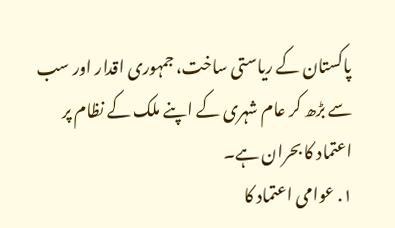پاکستان کے ریاستی ساخت، جمہوری اقدار اور سب سے بڑھ کر عام شہری کے اپنے ملک کے نظام پر اعتماد کا بحران ہے۔
۱. عوامی اعتماد کا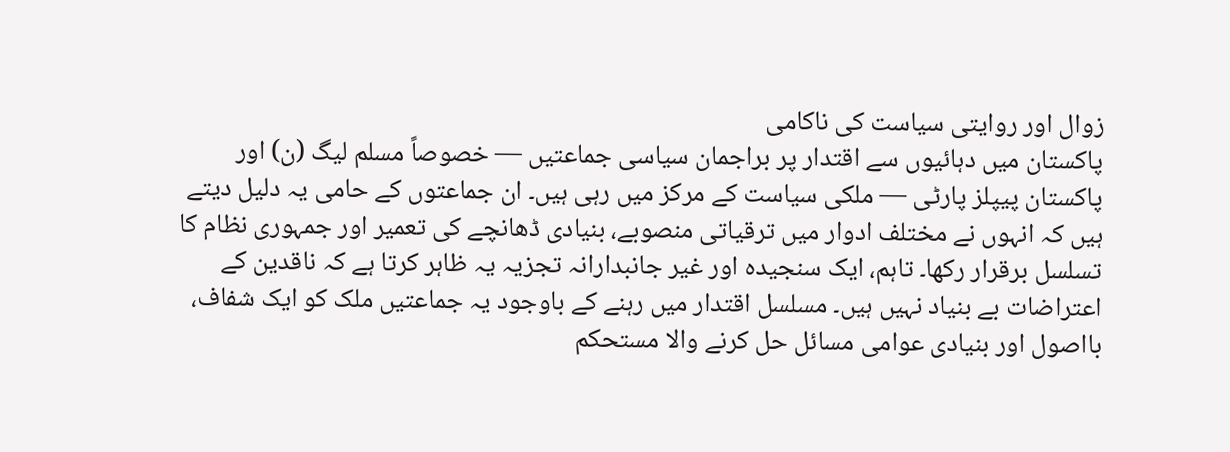زوال اور روایتی سیاست کی ناکامی
پاکستان میں دہائیوں سے اقتدار پر براجمان سیاسی جماعتیں — خصوصاً مسلم لیگ (ن) اور پاکستان پیپلز پارٹی — ملکی سیاست کے مرکز میں رہی ہیں۔ ان جماعتوں کے حامی یہ دلیل دیتے ہیں کہ انہوں نے مختلف ادوار میں ترقیاتی منصوبے، بنیادی ڈھانچے کی تعمیر اور جمہوری نظام کا تسلسل برقرار رکھا۔ تاہم، ایک سنجیدہ اور غیر جانبدارانہ تجزیہ یہ ظاہر کرتا ہے کہ ناقدین کے اعتراضات بے بنیاد نہیں ہیں۔ مسلسل اقتدار میں رہنے کے باوجود یہ جماعتیں ملک کو ایک شفاف، بااصول اور بنیادی عوامی مسائل حل کرنے والا مستحکم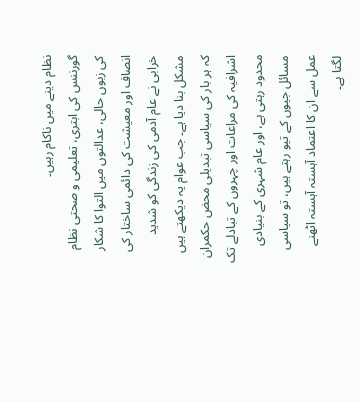نظام دینے میں ناکام رہیں۔
گورننس کی ابتری، تعلیمی و صحتی نظام کی زبوں حالی، عدالتوں میں التوا کا شکار انصاف اور معیشت کی دائمی ساختار کی خرابی نے عام آدمی کی زندگی کو شدید مشکل بنا دیا ہے۔ جب عوام یہ دیکھتے ہیں کہ ہر بار کی سیاسی تبدیلی محض حکمران اشرافیہ کی مراعات اور چہروں کے تبادلے تک محدود رہتی ہے، اور عام شہری کے بنیادی مسائل جیوں کے تیو رہتے ہیں، تو سیاسی عمل سے ان کا اعتماد آہستہ آہستہ اٹھنے لگتا ہے۔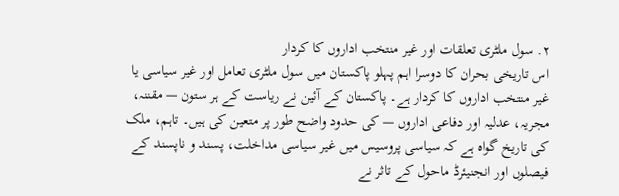۲. سول ملٹری تعلقات اور غیر منتخب اداروں کا کردار
اس تاریخی بحران کا دوسرا اہم پہلو پاکستان میں سول ملٹری تعامل اور غیر سیاسی یا غیر منتخب اداروں کا کردار ہے۔ پاکستان کے آئین نے ریاست کے ہر ستون — مقننہ، مجریہ، عدلیہ اور دفاعی اداروں — کی حدود واضح طور پر متعین کی ہیں۔ تاہم، ملک کی تاریخ گواہ ہے کہ سیاسی پروسیس میں غير سیاسی مداخلت، پسند و ناپسند کے فیصلوں اور انجنیئرڈ ماحول کے تاثر نے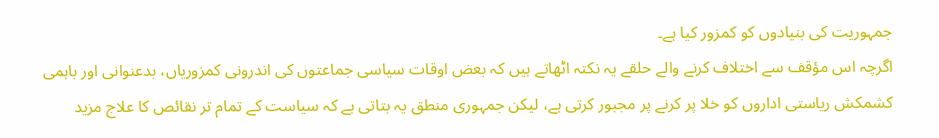جمہوریت کی بنیادوں کو کمزور کیا ہے۔
اگرچہ اس مؤقف سے اختلاف کرنے والے حلقے یہ نکتہ اٹھاتے ہیں کہ بعض اوقات سیاسی جماعتوں کی اندرونی کمزوریاں، بدعنوانی اور باہمی کشمکش ریاستی اداروں کو خلا پر کرنے پر مجبور کرتی ہے، لیکن جمہوری منطق یہ بتاتی ہے کہ سیاست کے تمام تر نقائص کا علاج مزید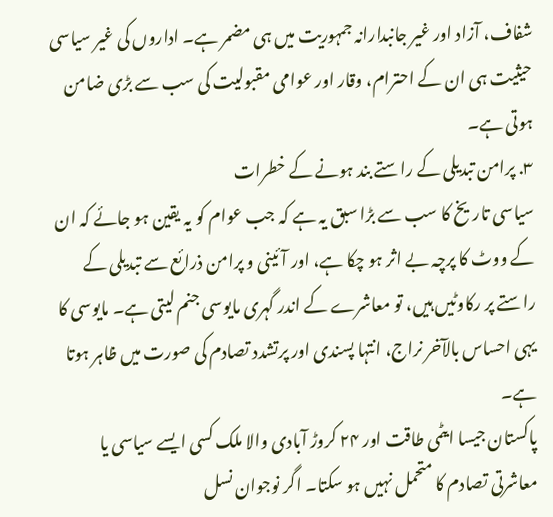شفاف، آزاد اور غیر جانبدارانہ جمہوریت میں ہی مضمر ہے۔ اداروں کی غیر سیاسی حیثیت ہی ان کے احترام، وقار اور عوامی مقبولیت کی سب سے بڑی ضامن ہوتی ہے۔
۳. پرامن تبدیلی کے راستے بند ہونے کے خطرات
سیاسی تاریخ کا سب سے بڑا سبق یہ ہے کہ جب عوام کو یہ یقین ہو جائے کہ ان کے ووٹ کا پرچہ بے اثر ہو چکا ہے، اور آئینی و پرامن ذرائع سے تبدیلی کے راستے پر رکاوٹیں ہیں، تو معاشرے کے اندر گہری مایوسی جنم لیتی ہے۔ مایوسی کا یہی احساس بالآخر نراج، انتہا پسندی اور پرتشدد تصادم کی صورت میں ظاہر ہوتا ہے۔
پاکستان جیسا ایٹمی طاقت اور ۲۴ کروڑ آبادی والا ملک کسی ایسے سیاسی یا معاشرتی تصادم کا متحمل نہیں ہو سکتا۔ اگر نوجوان نسل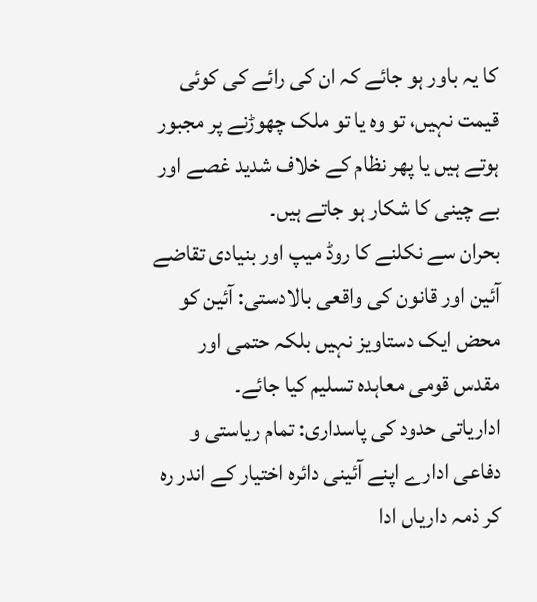کا یہ باور ہو جائے کہ ان کی رائے کی کوئی قیمت نہیں، تو وہ یا تو ملک چھوڑنے پر مجبور ہوتے ہیں یا پھر نظام کے خلاف شدید غصے اور بے چینی کا شکار ہو جاتے ہیں۔
بحران سے نکلنے کا روڈ میپ اور بنیادی تقاضے
آئین اور قانون کی واقعی بالادستی: آئین کو محض ایک دستاویز نہیں بلکہ حتمی اور مقدس قومی معاہدہ تسلیم کیا جائے۔
اداریاتی حدود کی پاسداری: تمام ریاستی و دفاعی ادارے اپنے آئینی دائرہ اختیار کے اندر رہ کر ذمہ داریاں ادا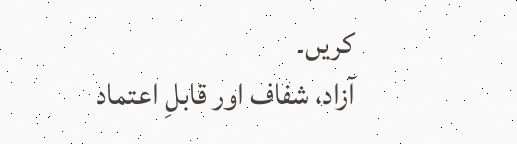کریں۔
آزاد، شفاف اور قابلِ اعتماد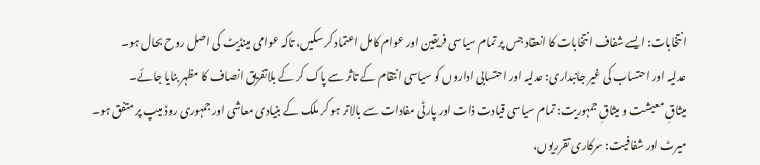انتخابات: ایسے شفاف انتخابات کا انعقاد جس پر تمام سیاسی فریقین اور عوام کامل اعتماد کر سکیں، تاکہ عوامی مینڈیٹ کی اصل روح بحال ہو۔
عدلیہ اور احتساب کی غیر جانبداری: عدلیہ اور احتسابی اداروں کو سیاسی انتقام کے تاثر سے پاک کر کے بلاتفریق انصاف کا مظہر بنایا جائے۔
میثاقِ معیشت و میثاقِ جمہوریت: تمام سیاسی قیادت ذات اور پارٹی مفادات سے بالاتر ہو کر ملک کے بنیادی معاشی اور جمہوری روڈ میپ پر متفق ہو۔
میرٹ اور شفافیت: سرکاری تقرریوں،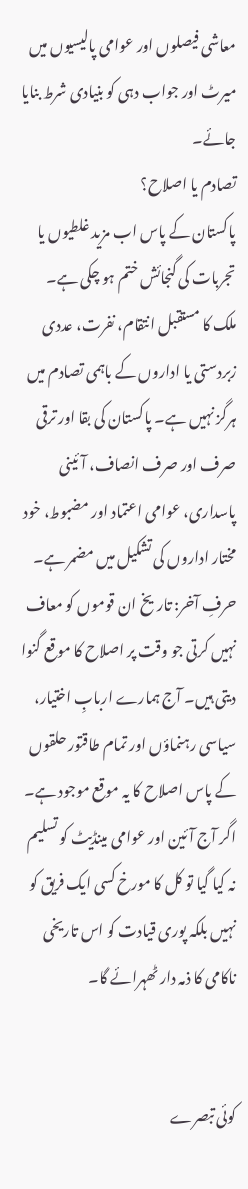معاشی فیصلوں اور عوامی پالیسیوں میں میرٹ اور جواب دہی کو بنیادی شرط بنایا جائے۔
تصادم یا اصلاح؟
پاکستان کے پاس اب مزید غلطیوں یا تجربات کی گنجائش ختم ہو چکی ہے۔ ملک کا مستقبل انتقام، نفرت، عددی زبردستی یا اداروں کے باہمی تصادم میں ہرگز نہیں ہے۔ پاکستان کی بقا اور ترقی صرف اور صرف انصاف، آئینی پاسداری، عوامی اعتماد اور مضبوط، خود مختار اداروں کی تشکیل میں مضمر ہے۔
حرفِ آخر: تاریخ ان قوموں کو معاف نہیں کرتی جو وقت پر اصلاح کا موقع گنوا دیتی ہیں۔ آج ہمارے اربابِ اختیار، سیاسی رہنماؤں اور تمام طاقتور حلقوں کے پاس اصلاح کا یہ موقع موجود ہے۔ اگر آج آئین اور عوامی مینڈیٹ کو تسلیم نہ کیا گیا تو کل کا مورخ کسی ایک فریق کو نہیں بلکہ پوری قیادت کو اس تاریخی ناکامی کا ذمہ دار ٹھہرائے گا۔


کوئی تبصرے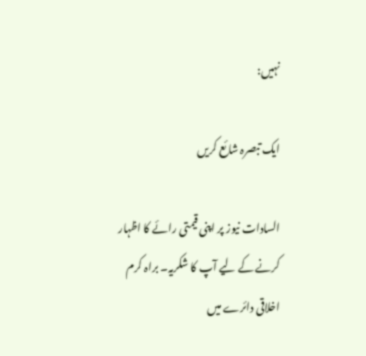نہیں:

ایک تبصرہ شائع کریں

السادات نیوز پر اپنی قیمتی رائے کا اظہار کرنے کے لیے آپ کا شکریہ۔ براہ کرم اخلاقی دائرے میں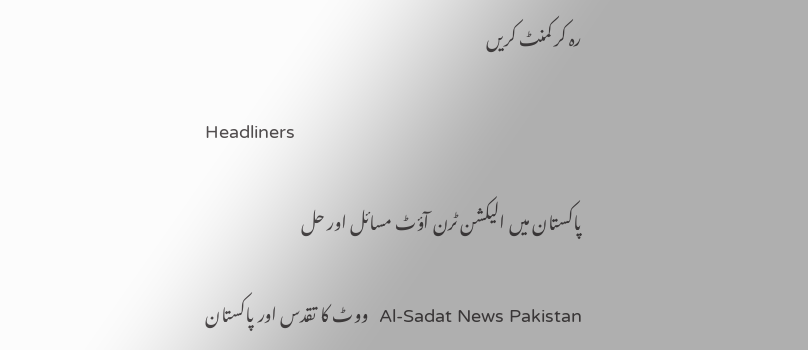رہ کر کمنٹ کریں

Headliners

پاکستان میں الیکشن ٹرن آؤٹ مسائل اور حل

Al-Sadat News Pakistan  ووٹ کا تقدس اور پاکستان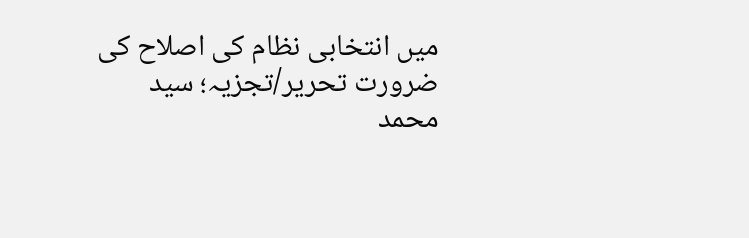میں انتخابی نظام کی اصلاح کی ضرورت تحریر/تجزیہ؛ سید محمد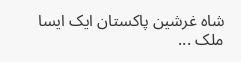شاہ غرشین پاکستان ایک ایسا ملک ...